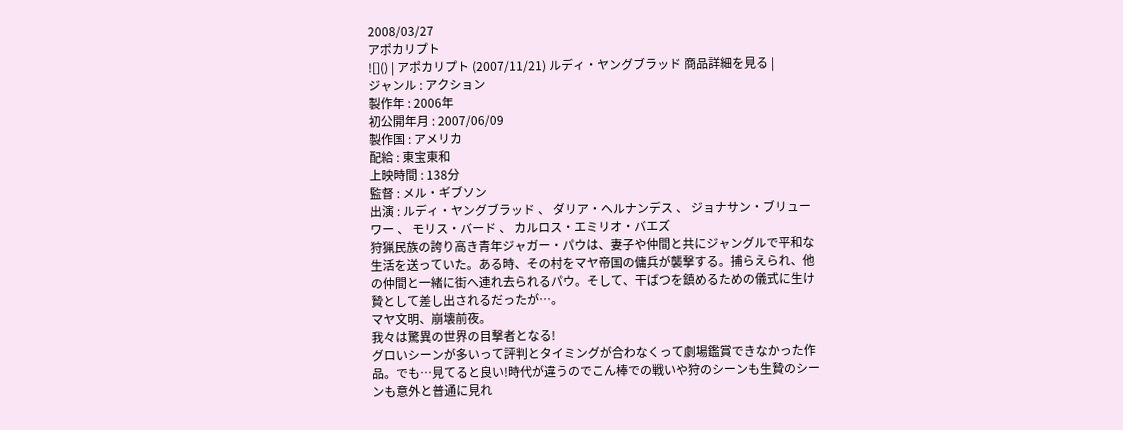2008/03/27
アポカリプト
![]() | アポカリプト (2007/11/21) ルディ・ヤングブラッド 商品詳細を見る |
ジャンル : アクション
製作年 : 2006年
初公開年月 : 2007/06/09
製作国 : アメリカ
配給 : 東宝東和
上映時間 : 138分
監督 : メル・ギブソン
出演 : ルディ・ヤングブラッド 、 ダリア・ヘルナンデス 、 ジョナサン・ブリューワー 、 モリス・バード 、 カルロス・エミリオ・バエズ
狩猟民族の誇り高き青年ジャガー・パウは、妻子や仲間と共にジャングルで平和な生活を送っていた。ある時、その村をマヤ帝国の傭兵が襲撃する。捕らえられ、他の仲間と一緒に街へ連れ去られるパウ。そして、干ばつを鎮めるための儀式に生け贄として差し出されるだったが…。
マヤ文明、崩壊前夜。
我々は驚異の世界の目撃者となる!
グロいシーンが多いって評判とタイミングが合わなくって劇場鑑賞できなかった作品。でも…見てると良い!時代が違うのでこん棒での戦いや狩のシーンも生贄のシーンも意外と普通に見れ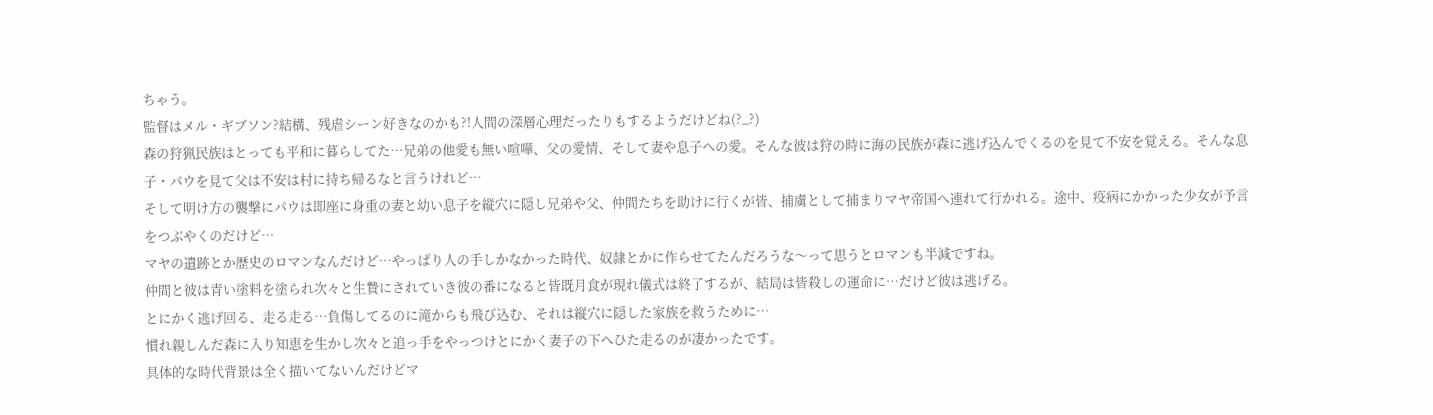ちゃう。
監督はメル・ギブソン?結構、残虐シーン好きなのかも?!人間の深層心理だったりもするようだけどね(?_?)
森の狩猟民族はとっても平和に暮らしてた…兄弟の他愛も無い喧嘩、父の愛情、そして妻や息子への愛。そんな彼は狩の時に海の民族が森に逃げ込んでくるのを見て不安を覚える。そんな息子・パウを見て父は不安は村に持ち帰るなと言うけれど…
そして明け方の襲撃にパウは即座に身重の妻と幼い息子を縦穴に隠し兄弟や父、仲間たちを助けに行くが皆、捕虜として捕まりマヤ帝国へ連れて行かれる。途中、疫病にかかった少女が予言をつぶやくのだけど…
マヤの遺跡とか歴史のロマンなんだけど…やっぱり人の手しかなかった時代、奴隷とかに作らせてたんだろうな〜って思うとロマンも半減ですね。
仲間と彼は青い塗料を塗られ次々と生贄にされていき彼の番になると皆既月食が現れ儀式は終了するが、結局は皆殺しの運命に…だけど彼は逃げる。
とにかく逃げ回る、走る走る…負傷してるのに滝からも飛び込む、それは縦穴に隠した家族を救うために…
慣れ親しんだ森に入り知恵を生かし次々と追っ手をやっつけとにかく妻子の下へひた走るのが凄かったです。
具体的な時代背景は全く描いてないんだけどマ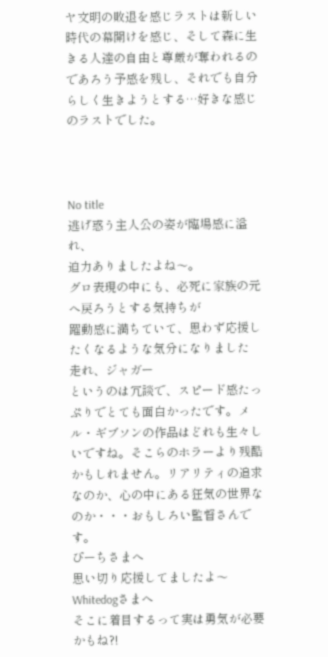ヤ文明の敗退を感じラストは新しい時代の幕開けを感じ、そして森に生きる人達の自由と尊厳が奪われるのであろう予感を残し、それでも自分らしく生きようとする…好きな感じのラストでした。



No title
逃げ惑う主人公の姿が臨場感に溢れ、
迫力ありましたよね〜。
グロ表現の中にも、必死に家族の元へ戻ろうとする気持ちが
躍動感に満ちていて、思わず応援したくなるような気分になりました
走れ、ジャガー
というのは冗談で、スピード感たっぷりでとても面白かったです。メル・ギブソンの作品はどれも生々しいですね。そこらのホラーより残酷かもしれません。リアリティの追求なのか、心の中にある狂気の世界なのか・・・おもしろい監督さんです。
ぴーちさまへ
思い切り応援してましたよ〜
Whitedogさまへ
そこに着目するって実は勇気が必要かもね?!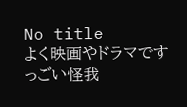No title
よく映画やドラマですっごい怪我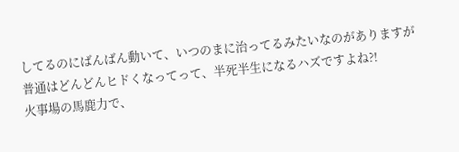してるのにばんばん動いて、いつのまに治ってるみたいなのがありますが
普通はどんどんヒドくなってって、半死半生になるハズですよね?!
火事場の馬鹿力で、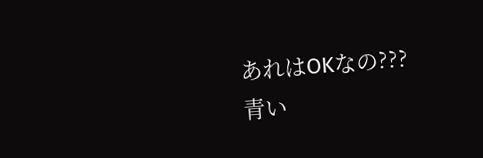あれはOKなの???
青い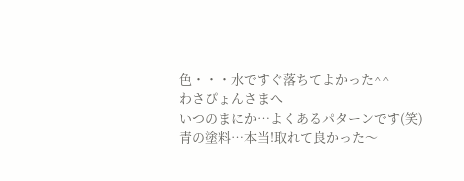色・・・水ですぐ落ちてよかった^^
わさぴょんさまへ
いつのまにか…よくあるパターンです(笑)
青の塗料…本当!取れて良かった〜